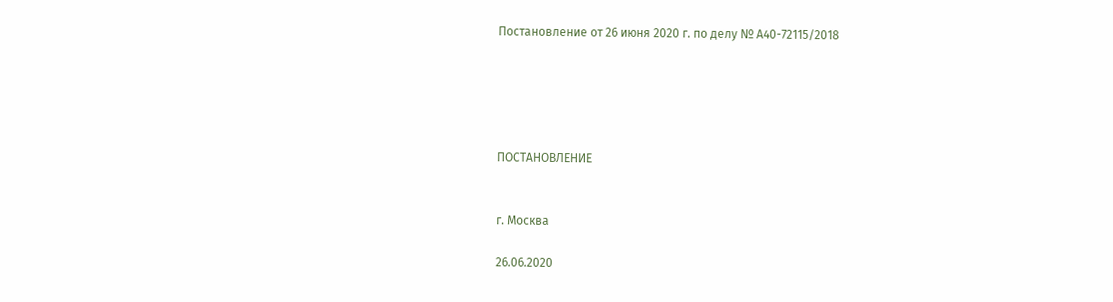Постановление от 26 июня 2020 г. по делу № А40-72115/2018





ПОСТАНОВЛЕНИЕ


г. Москва

26.06.2020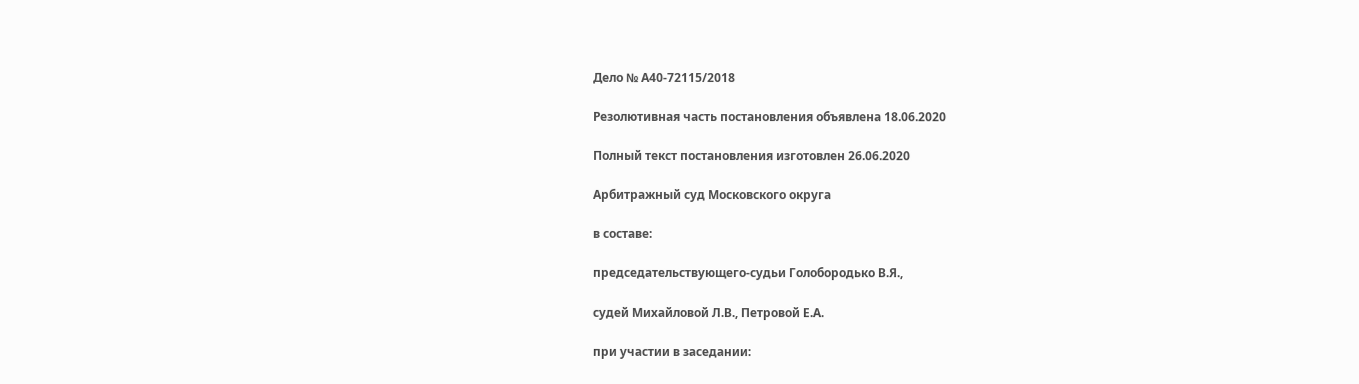Дело № А40-72115/2018

Резолютивная часть постановления объявлена 18.06.2020

Полный текст постановления изготовлен 26.06.2020

Арбитражный суд Московского округа

в составе:

председательствующего-судьи Голобородько В.Я.,

судей Михайловой Л.В., Петровой Е.А.

при участии в заседании: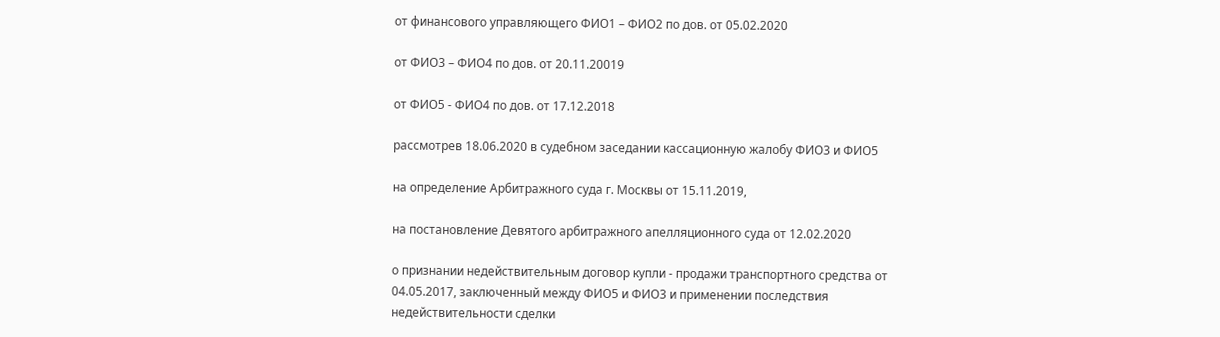от финансового управляющего ФИО1 – ФИО2 по дов. от 05.02.2020

от ФИО3 – ФИО4 по дов. от 20.11.20019

от ФИО5 - ФИО4 по дов. от 17.12.2018

рассмотрев 18.06.2020 в судебном заседании кассационную жалобу ФИО3 и ФИО5

на определение Арбитражного суда г. Москвы от 15.11.2019,

на постановление Девятого арбитражного апелляционного суда от 12.02.2020

о признании недействительным договор купли - продажи транспортного средства от 04.05.2017, заключенный между ФИО5 и ФИО3 и применении последствия недействительности сделки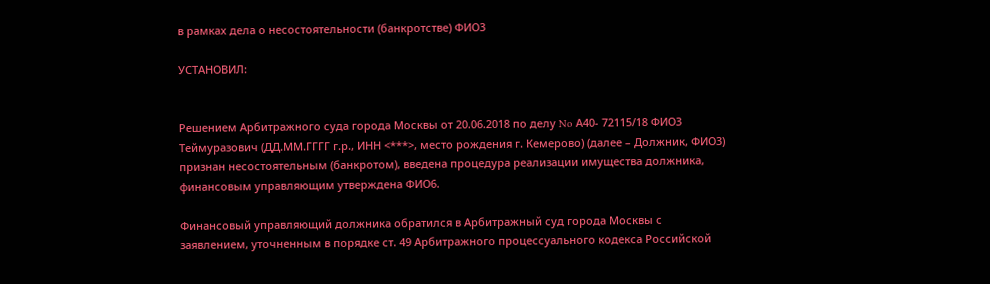в рамках дела о несостоятельности (банкротстве) ФИО3

УСТАНОВИЛ:


Решением Арбитражного суда города Москвы от 20.06.2018 по делу No А40- 72115/18 ФИО3 Теймуразович (ДД.ММ.ГГГГ г.р., ИНН <***>, место рождения г. Кемерово) (далее – Должник, ФИО3) признан несостоятельным (банкротом), введена процедура реализации имущества должника, финансовым управляющим утверждена ФИО6.

Финансовый управляющий должника обратился в Арбитражный суд города Москвы с заявлением, уточненным в порядке ст. 49 Арбитражного процессуального кодекса Российской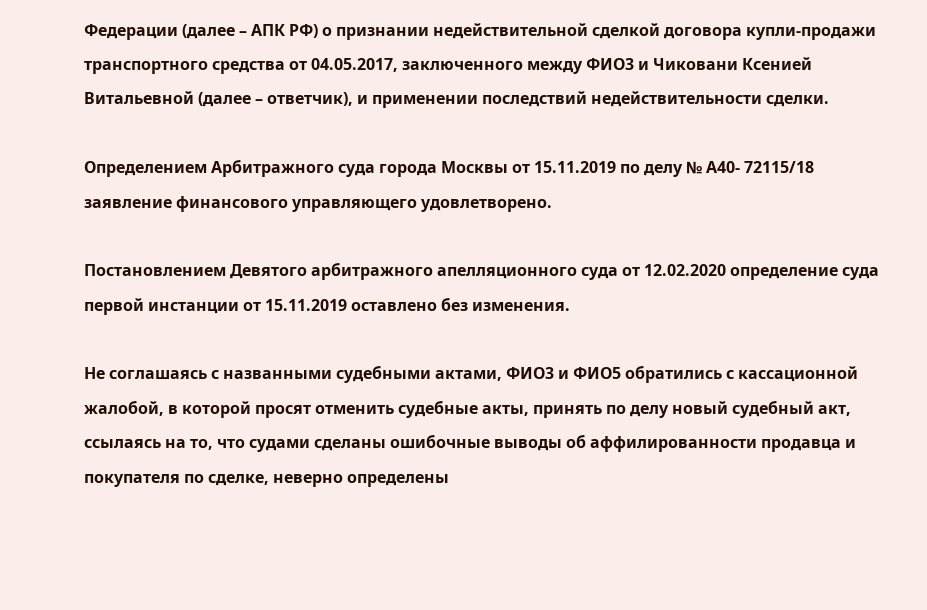Федерации (далее – АПК РФ) о признании недействительной сделкой договора купли-продажи транспортного средства от 04.05.2017, заключенного между ФИО3 и Чиковани Ксенией Витальевной (далее – ответчик), и применении последствий недействительности сделки.

Определением Арбитражного суда города Москвы от 15.11.2019 по делу № А40- 72115/18 заявление финансового управляющего удовлетворено.

Постановлением Девятого арбитражного апелляционного суда от 12.02.2020 определение суда первой инстанции от 15.11.2019 оставлено без изменения.

Не соглашаясь с названными судебными актами, ФИО3 и ФИО5 обратились с кассационной жалобой, в которой просят отменить судебные акты, принять по делу новый судебный акт, ссылаясь на то, что судами сделаны ошибочные выводы об аффилированности продавца и покупателя по сделке, неверно определены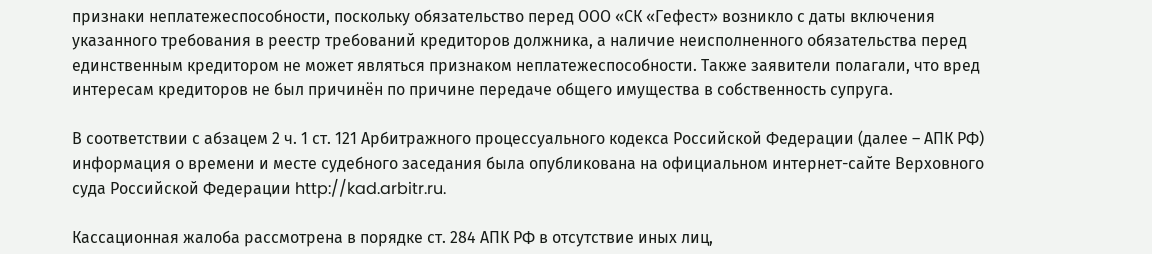признаки неплатежеспособности, поскольку обязательство перед ООО «СК «Гефест» возникло с даты включения указанного требования в реестр требований кредиторов должника, а наличие неисполненного обязательства перед единственным кредитором не может являться признаком неплатежеспособности. Также заявители полагали, что вред интересам кредиторов не был причинён по причине передаче общего имущества в собственность супруга.

В соответствии с абзацем 2 ч. 1 ст. 121 Арбитражного процессуального кодекса Российской Федерации (далее – АПК РФ) информация о времени и месте судебного заседания была опубликована на официальном интернет-сайте Верховного суда Российской Федерации http://kad.arbitr.ru.

Кассационная жалоба рассмотрена в порядке ст. 284 АПК РФ в отсутствие иных лиц,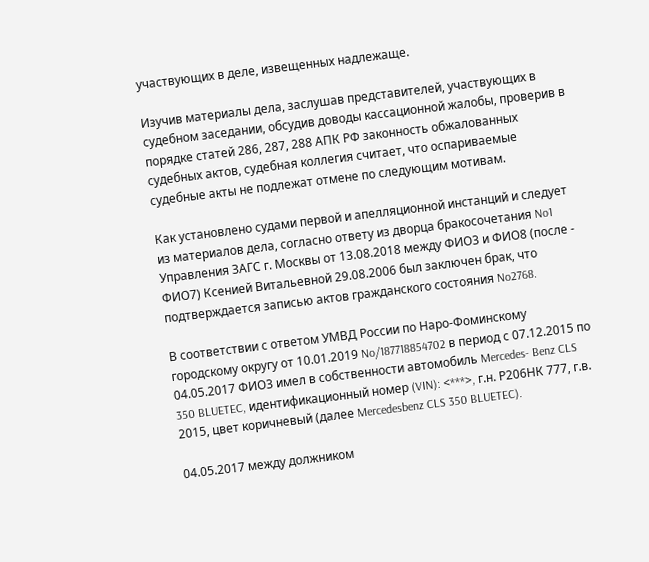участвующих в деле, извещенных надлежаще.

Изучив материалы дела, заслушав представителей, участвующих в судебном заседании, обсудив доводы кассационной жалобы, проверив в порядке статей 286, 287, 288 АПК РФ законность обжалованных судебных актов, судебная коллегия считает, что оспариваемые судебные акты не подлежат отмене по следующим мотивам.

Как установлено судами первой и апелляционной инстанций и следует из материалов дела, согласно ответу из дворца бракосочетания No1 Управления ЗАГС г. Москвы от 13.08.2018 между ФИО3 и ФИО8 (после - ФИО7) Ксенией Витальевной 29.08.2006 был заключен брак, что подтверждается записью актов гражданского состояния No2768.

В соответствии с ответом УМВД России по Наро-Фоминскому городскому округу от 10.01.2019 No/187718854702 в период с 07.12.2015 по 04.05.2017 ФИО3 имел в собственности автомобиль Mercedes- Benz CLS 350 BLUETEC, идентификационный номер (VIN): <***>, г.н. Р206НК 777, г.в. 2015, цвет коричневый (далее Mercedesbenz CLS 350 BLUETEC).

04.05.2017 между должником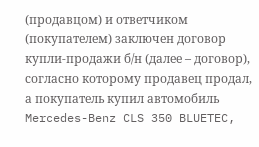(продавцом) и ответчиком (покупателем) заключен договор купли-продажи б/н (далее – договор), согласно которому продавец продал, а покупатель купил автомобиль Mercedes-Benz CLS 350 BLUETEC,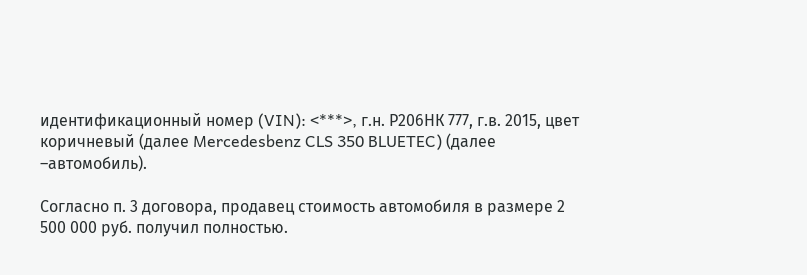идентификационный номер (VIN): <***>, г.н. Р206НК 777, г.в. 2015, цвет коричневый (далее Mercedesbenz CLS 350 BLUETEC) (далее –автомобиль).

Согласно п. 3 договора, продавец стоимость автомобиля в размере 2 500 000 руб. получил полностью.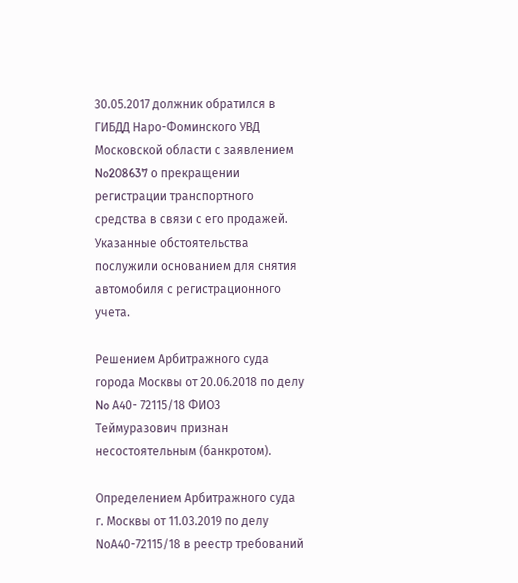30.05.2017 должник обратился в ГИБДД Наро-Фоминского УВД Московской области с заявлением No208637 о прекращении регистрации транспортного средства в связи с его продажей. Указанные обстоятельства послужили основанием для снятия автомобиля с регистрационного учета.

Решением Арбитражного суда города Москвы от 20.06.2018 по делу No А40- 72115/18 ФИО3 Теймуразович признан несостоятельным (банкротом).

Определением Арбитражного суда г. Москвы от 11.03.2019 по делу NoА40-72115/18 в реестр требований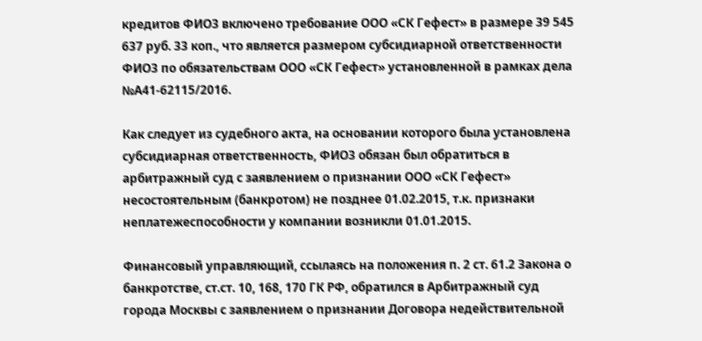кредитов ФИО3 включено требование ООО «СК Гефест» в размере 39 545 637 руб. 33 коп., что является размером субсидиарной ответственности ФИО3 по обязательствам ООО «СК Гефест» установленной в рамках дела №А41-62115/2016.

Как следует из судебного акта, на основании которого была установлена субсидиарная ответственность, ФИО3 обязан был обратиться в арбитражный суд с заявлением о признании ООО «СК Гефест» несостоятельным (банкротом) не позднее 01.02.2015, т.к. признаки неплатежеспособности у компании возникли 01.01.2015.

Финансовый управляющий, ссылаясь на положения п. 2 ст. 61.2 Закона о банкротстве, ст.ст. 10, 168, 170 ГК РФ, обратился в Арбитражный суд города Москвы с заявлением о признании Договора недействительной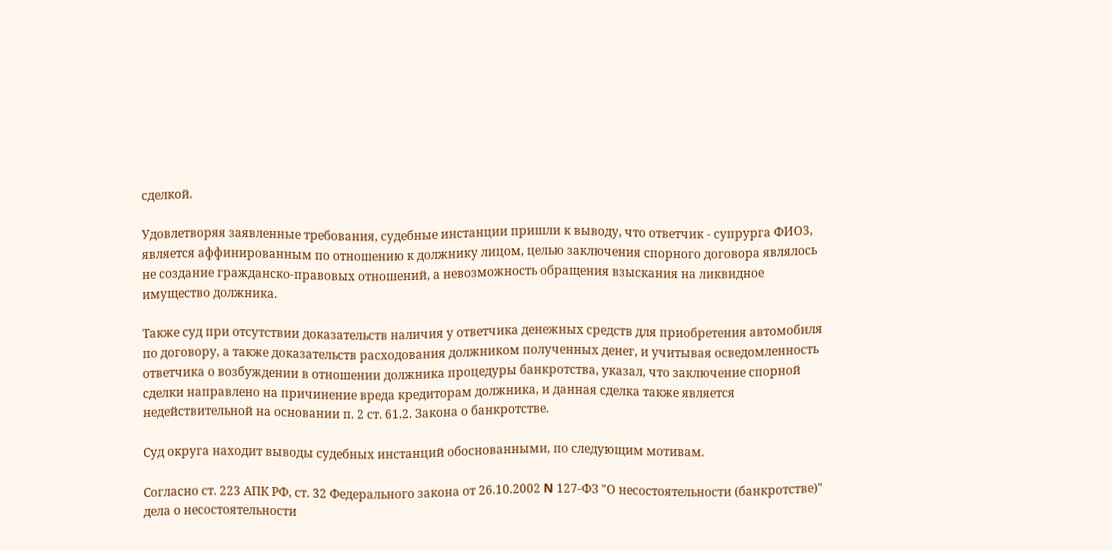сделкой.

Удовлетворяя заявленные требования, судебные инстанции пришли к выводу, что ответчик - супрурга ФИО3, является аффинированным по отношению к должнику лицом, целью заключения спорного договора являлось не создание гражданско-правовых отношений, а невозможность обращения взыскания на ликвидное имущество должника.

Также суд при отсутствии доказательств наличия у ответчика денежных средств для приобретения автомобиля по договору, а также доказательств расходования должником полученных денег, и учитывая осведомленность ответчика о возбуждении в отношении должника процедуры банкротства, указал, что заключение спорной сделки направлено на причинение вреда кредиторам должника, и данная сделка также является недействительной на основании п. 2 ст. 61.2. Закона о банкротстве.

Суд округа находит выводы судебных инстанций обоснованными, по следующим мотивам.

Согласно ст. 223 АПК РФ, ст. 32 Федерального закона от 26.10.2002 N 127-ФЗ "О несостоятельности (банкротстве)" дела о несостоятельности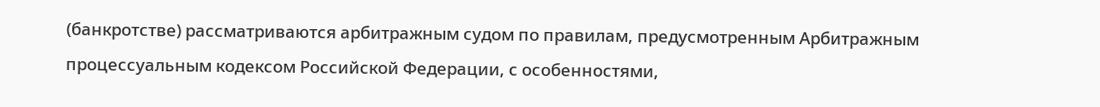(банкротстве) рассматриваются арбитражным судом по правилам, предусмотренным Арбитражным процессуальным кодексом Российской Федерации, с особенностями,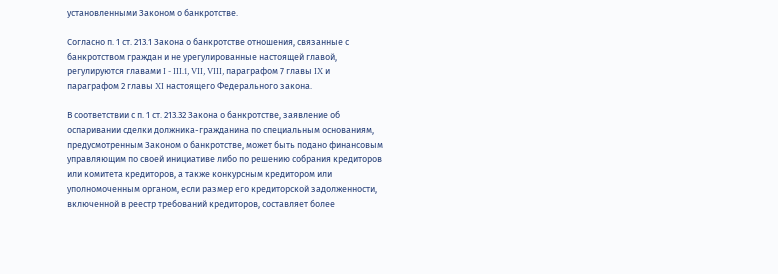установленными Законом о банкротстве.

Согласно п. 1 ст. 213.1 Закона о банкротстве отношения, связанные с банкротством граждан и не урегулированные настоящей главой, регулируются главами I - III.1, VII, VIII, параграфом 7 главы IX и параграфом 2 главы XI настоящего Федерального закона.

В соответствии с п. 1 ст. 213.32 Закона о банкротстве, заявление об оспаривании сделки должника-гражданина по специальным основаниям, предусмотренным Законом о банкротстве, может быть подано финансовым управляющим по своей инициативе либо по решению собрания кредиторов или комитета кредиторов, а также конкурсным кредитором или уполномоченным органом, если размер его кредиторской задолженности, включенной в реестр требований кредиторов, составляет более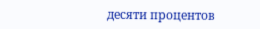десяти процентов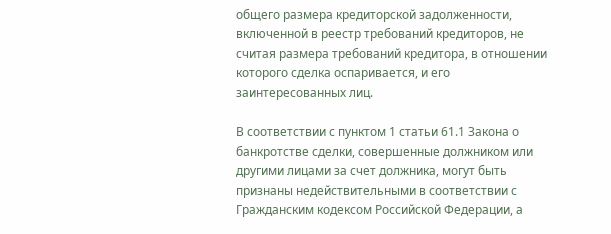общего размера кредиторской задолженности, включенной в реестр требований кредиторов, не считая размера требований кредитора, в отношении которого сделка оспаривается, и его заинтересованных лиц.

В соответствии с пунктом 1 статьи 61.1 Закона о банкротстве сделки, совершенные должником или другими лицами за счет должника, могут быть признаны недействительными в соответствии с Гражданским кодексом Российской Федерации, а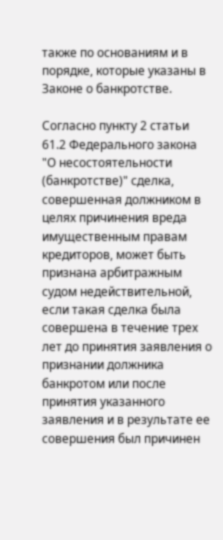также по основаниям и в порядке, которые указаны в Законе о банкротстве.

Согласно пункту 2 статьи 61.2 Федерального закона "О несостоятельности (банкротстве)" сделка, совершенная должником в целях причинения вреда имущественным правам кредиторов, может быть признана арбитражным судом недействительной, если такая сделка была совершена в течение трех лет до принятия заявления о признании должника банкротом или после принятия указанного заявления и в результате ее совершения был причинен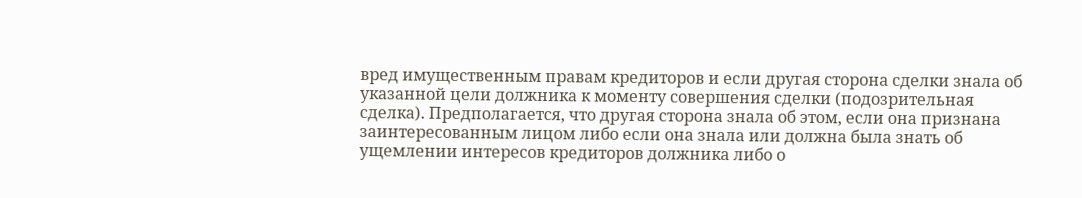вред имущественным правам кредиторов и если другая сторона сделки знала об указанной цели должника к моменту совершения сделки (подозрительная сделка). Предполагается, что другая сторона знала об этом, если она признана заинтересованным лицом либо если она знала или должна была знать об ущемлении интересов кредиторов должника либо о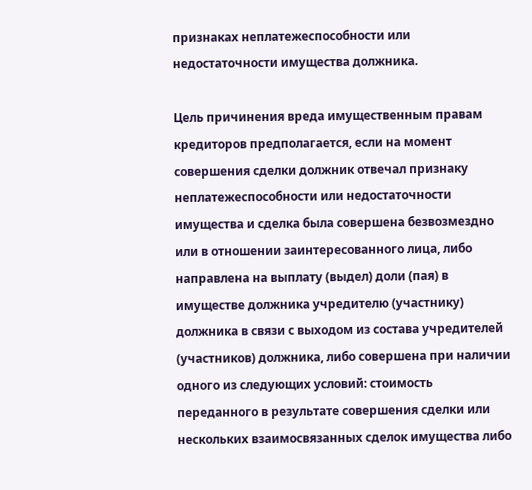признаках неплатежеспособности или недостаточности имущества должника.

Цель причинения вреда имущественным правам кредиторов предполагается, если на момент совершения сделки должник отвечал признаку неплатежеспособности или недостаточности имущества и сделка была совершена безвозмездно или в отношении заинтересованного лица, либо направлена на выплату (выдел) доли (пая) в имуществе должника учредителю (участнику) должника в связи с выходом из состава учредителей (участников) должника, либо совершена при наличии одного из следующих условий: стоимость переданного в результате совершения сделки или нескольких взаимосвязанных сделок имущества либо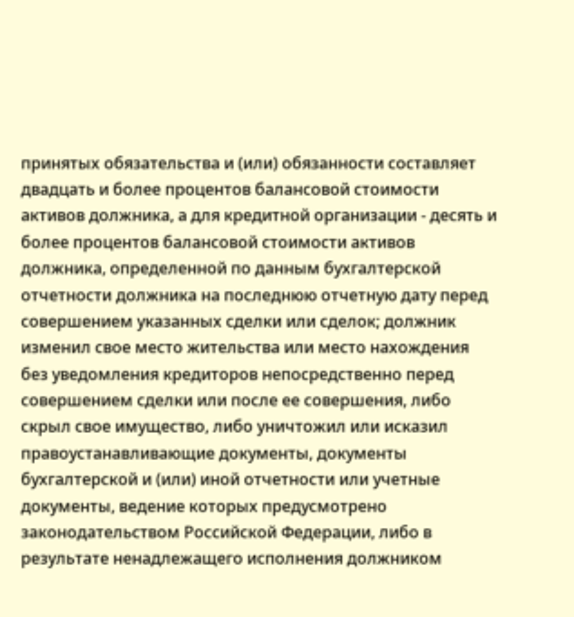принятых обязательства и (или) обязанности составляет двадцать и более процентов балансовой стоимости активов должника, а для кредитной организации - десять и более процентов балансовой стоимости активов должника, определенной по данным бухгалтерской отчетности должника на последнюю отчетную дату перед совершением указанных сделки или сделок; должник изменил свое место жительства или место нахождения без уведомления кредиторов непосредственно перед совершением сделки или после ее совершения, либо скрыл свое имущество, либо уничтожил или исказил правоустанавливающие документы, документы бухгалтерской и (или) иной отчетности или учетные документы, ведение которых предусмотрено законодательством Российской Федерации, либо в результате ненадлежащего исполнения должником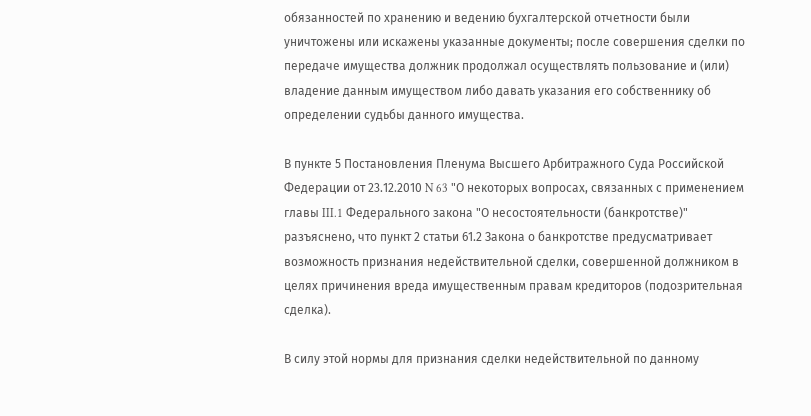обязанностей по хранению и ведению бухгалтерской отчетности были уничтожены или искажены указанные документы; после совершения сделки по передаче имущества должник продолжал осуществлять пользование и (или) владение данным имуществом либо давать указания его собственнику об определении судьбы данного имущества.

В пункте 5 Постановления Пленума Высшего Арбитражного Суда Российской Федерации от 23.12.2010 N 63 "О некоторых вопросах, связанных с применением главы III.1 Федерального закона "О несостоятельности (банкротстве)" разъяснено, что пункт 2 статьи 61.2 Закона о банкротстве предусматривает возможность признания недействительной сделки, совершенной должником в целях причинения вреда имущественным правам кредиторов (подозрительная сделка).

В силу этой нормы для признания сделки недействительной по данному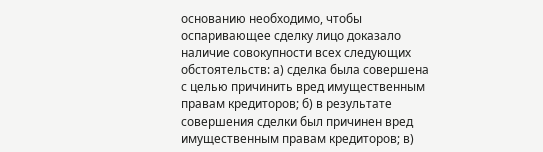основанию необходимо, чтобы оспаривающее сделку лицо доказало наличие совокупности всех следующих обстоятельств: а) сделка была совершена с целью причинить вред имущественным правам кредиторов; б) в результате совершения сделки был причинен вред имущественным правам кредиторов; в)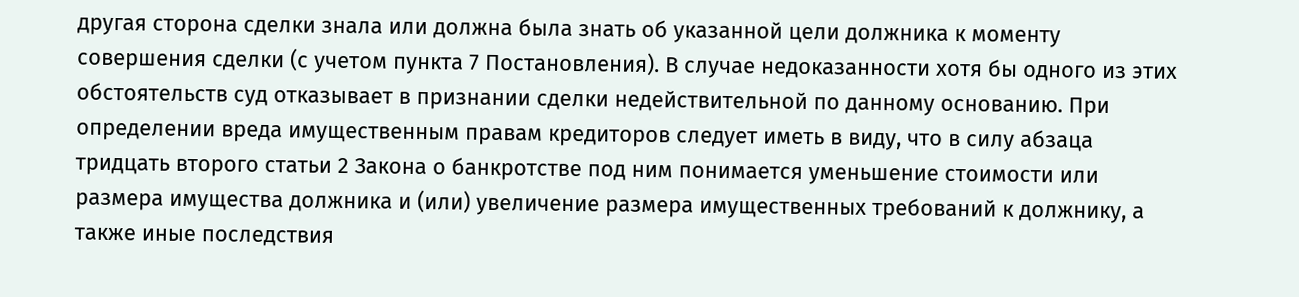другая сторона сделки знала или должна была знать об указанной цели должника к моменту совершения сделки (с учетом пункта 7 Постановления). В случае недоказанности хотя бы одного из этих обстоятельств суд отказывает в признании сделки недействительной по данному основанию. При определении вреда имущественным правам кредиторов следует иметь в виду, что в силу абзаца тридцать второго статьи 2 Закона о банкротстве под ним понимается уменьшение стоимости или размера имущества должника и (или) увеличение размера имущественных требований к должнику, а также иные последствия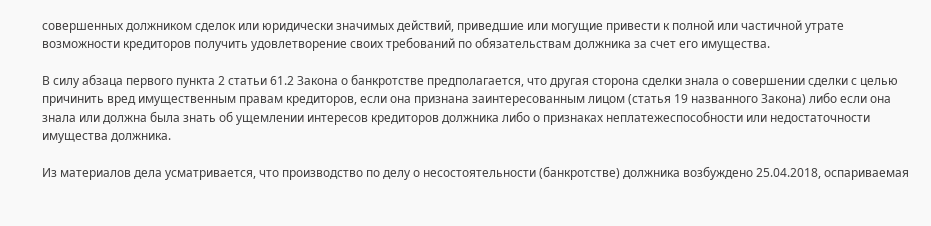совершенных должником сделок или юридически значимых действий, приведшие или могущие привести к полной или частичной утрате возможности кредиторов получить удовлетворение своих требований по обязательствам должника за счет его имущества.

В силу абзаца первого пункта 2 статьи 61.2 Закона о банкротстве предполагается, что другая сторона сделки знала о совершении сделки с целью причинить вред имущественным правам кредиторов, если она признана заинтересованным лицом (статья 19 названного Закона) либо если она знала или должна была знать об ущемлении интересов кредиторов должника либо о признаках неплатежеспособности или недостаточности имущества должника.

Из материалов дела усматривается, что производство по делу о несостоятельности (банкротстве) должника возбуждено 25.04.2018, оспариваемая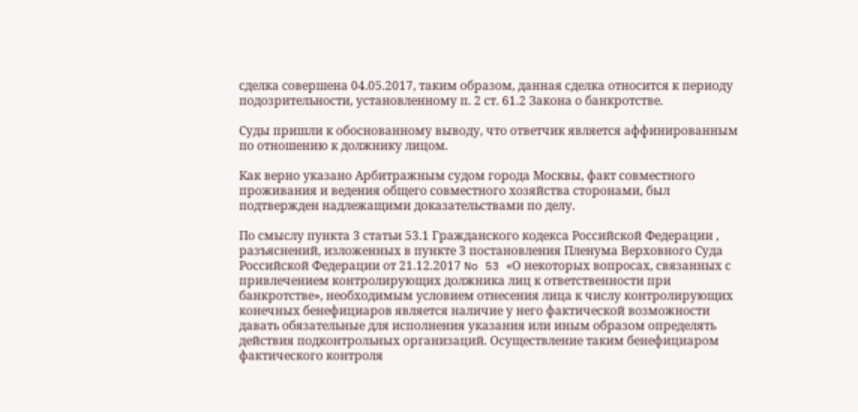сделка совершена 04.05.2017, таким образом, данная сделка относится к периоду подозрительности, установленному п. 2 ст. 61.2 Закона о банкротстве.

Суды пришли к обоснованному выводу, что ответчик является аффинированным по отношению к должнику лицом.

Как верно указано Арбитражным судом города Москвы, факт совместного проживания и ведения общего совместного хозяйства сторонами, был подтвержден надлежащими доказательствами по делу.

По смыслу пункта 3 статьи 53.1 Гражданского кодекса Российской Федерации , разъяснений, изложенных в пункте 3 постановления Пленума Верховного Суда Российской Федерации от 21.12.2017 No 53 «О некоторых вопросах, связанных с привлечением контролирующих должника лиц к ответственности при банкротстве», необходимым условием отнесения лица к числу контролирующих конечных бенефициаров является наличие у него фактической возможности давать обязательные для исполнения указания или иным образом определять действия подконтрольных организаций. Осуществление таким бенефициаром фактического контроля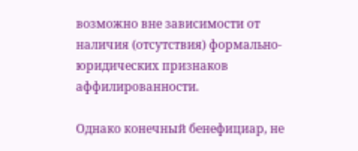возможно вне зависимости от наличия (отсутствия) формально-юридических признаков аффилированности.

Однако конечный бенефициар, не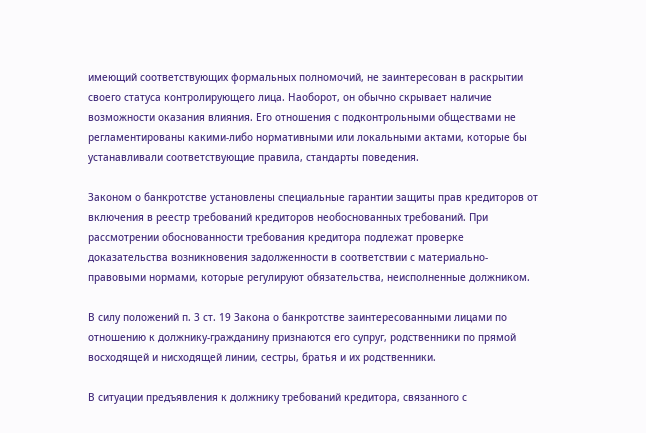имеющий соответствующих формальных полномочий, не заинтересован в раскрытии своего статуса контролирующего лица. Наоборот, он обычно скрывает наличие возможности оказания влияния. Его отношения с подконтрольными обществами не регламентированы какими-либо нормативными или локальными актами, которые бы устанавливали соответствующие правила, стандарты поведения.

Законом о банкротстве установлены специальные гарантии защиты прав кредиторов от включения в реестр требований кредиторов необоснованных требований. При рассмотрении обоснованности требования кредитора подлежат проверке доказательства возникновения задолженности в соответствии с материально- правовыми нормами, которые регулируют обязательства, неисполненные должником.

В силу положений п. 3 ст. 19 Закона о банкротстве заинтересованными лицами по отношению к должнику-гражданину признаются его супруг, родственники по прямой восходящей и нисходящей линии, сестры, братья и их родственники.

В ситуации предъявления к должнику требований кредитора, связанного с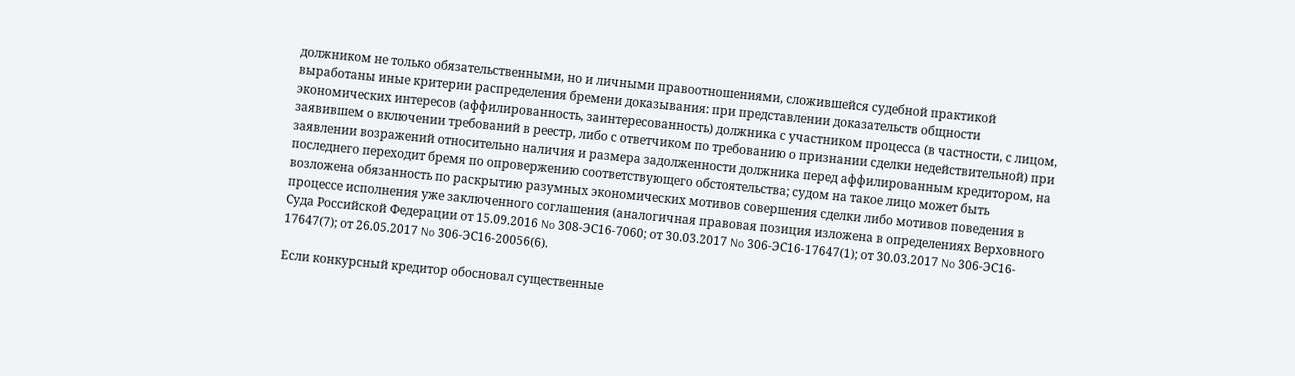должником не только обязательственными, но и личными правоотношениями, сложившейся судебной практикой выработаны иные критерии распределения бремени доказывания: при представлении доказательств общности экономических интересов (аффилированность, заинтересованность) должника с участником процесса (в частности, с лицом, заявившем о включении требований в реестр, либо с ответчиком по требованию о признании сделки недействительной) при заявлении возражений относительно наличия и размера задолженности должника перед аффилированным кредитором, на последнего переходит бремя по опровержению соответствующего обстоятельства; судом на такое лицо может быть возложена обязанность по раскрытию разумных экономических мотивов совершения сделки либо мотивов поведения в процессе исполнения уже заключенного соглашения (аналогичная правовая позиция изложена в определениях Верховного Суда Российской Федерации от 15.09.2016 No 308-ЭС16-7060; от 30.03.2017 No 306-ЭС16-17647(1); от 30.03.2017 No 306-ЭС16- 17647(7); от 26.05.2017 No 306-ЭС16-20056(6).

Если конкурсный кредитор обосновал существенные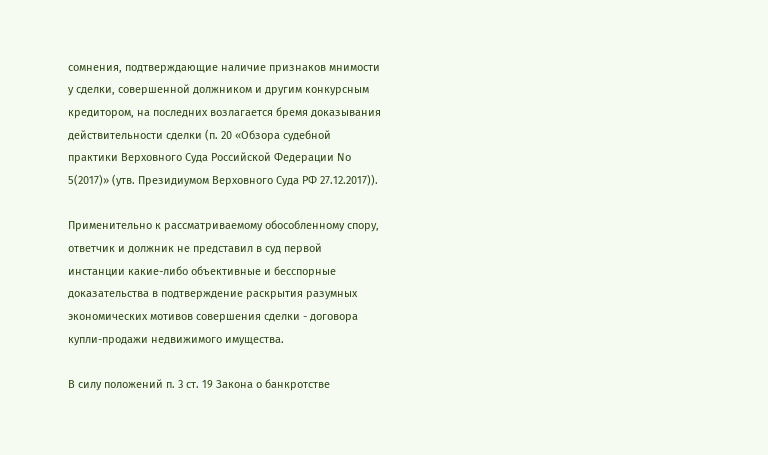сомнения, подтверждающие наличие признаков мнимости у сделки, совершенной должником и другим конкурсным кредитором, на последних возлагается бремя доказывания действительности сделки (п. 20 «Обзора судебной практики Верховного Суда Российской Федерации No 5(2017)» (утв. Президиумом Верховного Суда РФ 27.12.2017)).

Применительно к рассматриваемому обособленному спору, ответчик и должник не представил в суд первой инстанции какие-либо объективные и бесспорные доказательства в подтверждение раскрытия разумных экономических мотивов совершения сделки - договора купли-продажи недвижимого имущества.

В силу положений п. 3 ст. 19 Закона о банкротстве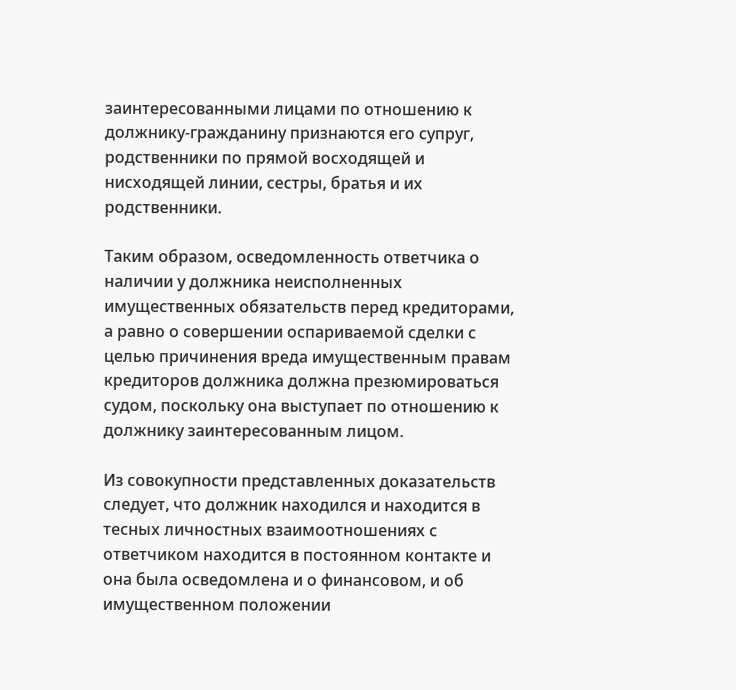заинтересованными лицами по отношению к должнику-гражданину признаются его супруг, родственники по прямой восходящей и нисходящей линии, сестры, братья и их родственники.

Таким образом, осведомленность ответчика о наличии у должника неисполненных имущественных обязательств перед кредиторами, а равно о совершении оспариваемой сделки с целью причинения вреда имущественным правам кредиторов должника должна презюмироваться судом, поскольку она выступает по отношению к должнику заинтересованным лицом.

Из совокупности представленных доказательств следует, что должник находился и находится в тесных личностных взаимоотношениях с ответчиком находится в постоянном контакте и она была осведомлена и о финансовом, и об имущественном положении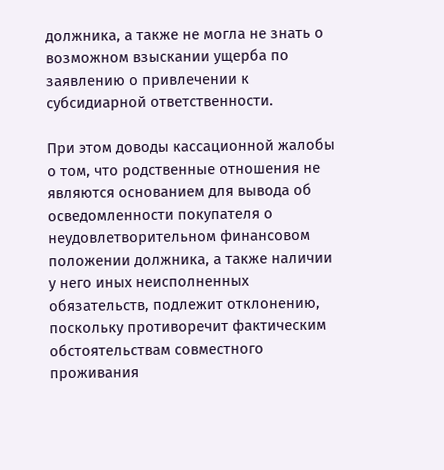должника, а также не могла не знать о возможном взыскании ущерба по заявлению о привлечении к субсидиарной ответственности.

При этом доводы кассационной жалобы о том, что родственные отношения не являются основанием для вывода об осведомленности покупателя о неудовлетворительном финансовом положении должника, а также наличии у него иных неисполненных обязательств, подлежит отклонению, поскольку противоречит фактическим обстоятельствам совместного проживания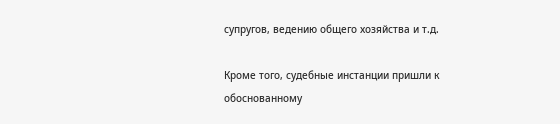супругов, ведению общего хозяйства и т.д.

Кроме того, судебные инстанции пришли к обоснованному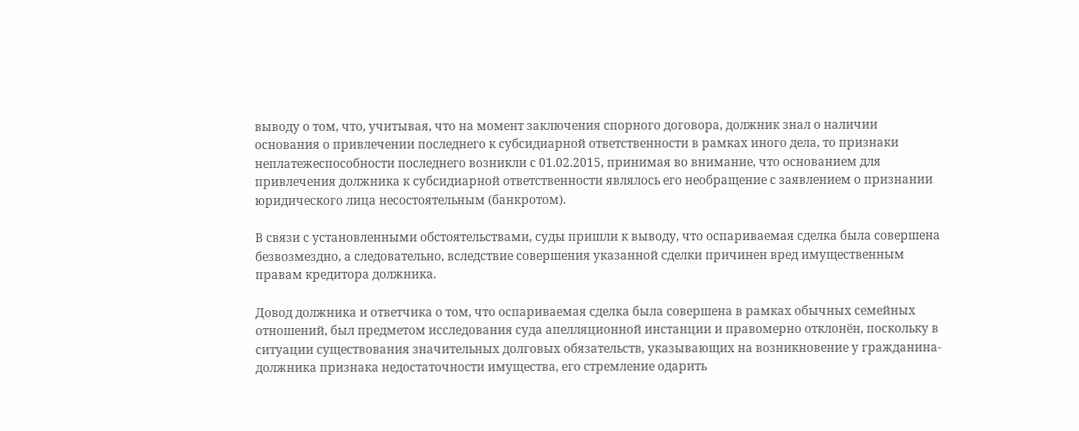выводу о том, что, учитывая, что на момент заключения спорного договора, должник знал о наличии основания о привлечении последнего к субсидиарной ответственности в рамках иного дела, то признаки неплатежеспособности последнего возникли с 01.02.2015, принимая во внимание, что основанием для привлечения должника к субсидиарной ответственности являлось его необращение с заявлением о признании юридического лица несостоятельным (банкротом).

В связи с установленными обстоятельствами, суды пришли к выводу, что оспариваемая сделка была совершена безвозмездно, а следовательно, вследствие совершения указанной сделки причинен вред имущественным правам кредитора должника.

Довод должника и ответчика о том, что оспариваемая сделка была совершена в рамках обычных семейных отношений, был предметом исследования суда апелляционной инстанции и правомерно отклонён, поскольку в ситуации существования значительных долговых обязательств, указывающих на возникновение у гражданина-должника признака недостаточности имущества, его стремление одарить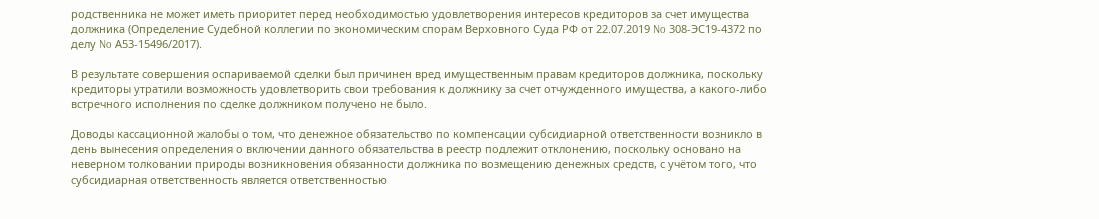родственника не может иметь приоритет перед необходимостью удовлетворения интересов кредиторов за счет имущества должника (Определение Судебной коллегии по экономическим спорам Верховного Суда РФ от 22.07.2019 No 308-ЭС19-4372 по делу No А53-15496/2017).

В результате совершения оспариваемой сделки был причинен вред имущественным правам кредиторов должника, поскольку кредиторы утратили возможность удовлетворить свои требования к должнику за счет отчужденного имущества, а какого-либо встречного исполнения по сделке должником получено не было.

Доводы кассационной жалобы о том, что денежное обязательство по компенсации субсидиарной ответственности возникло в день вынесения определения о включении данного обязательства в реестр подлежит отклонению, поскольку основано на неверном толковании природы возникновения обязанности должника по возмещению денежных средств, с учётом того, что субсидиарная ответственность является ответственностью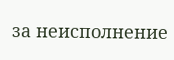за неисполнение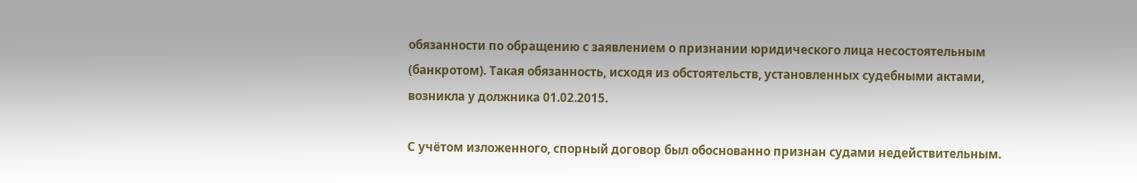обязанности по обращению с заявлением о признании юридического лица несостоятельным (банкротом). Такая обязанность, исходя из обстоятельств, установленных судебными актами, возникла у должника 01.02.2015.

С учётом изложенного, спорный договор был обоснованно признан судами недействительным.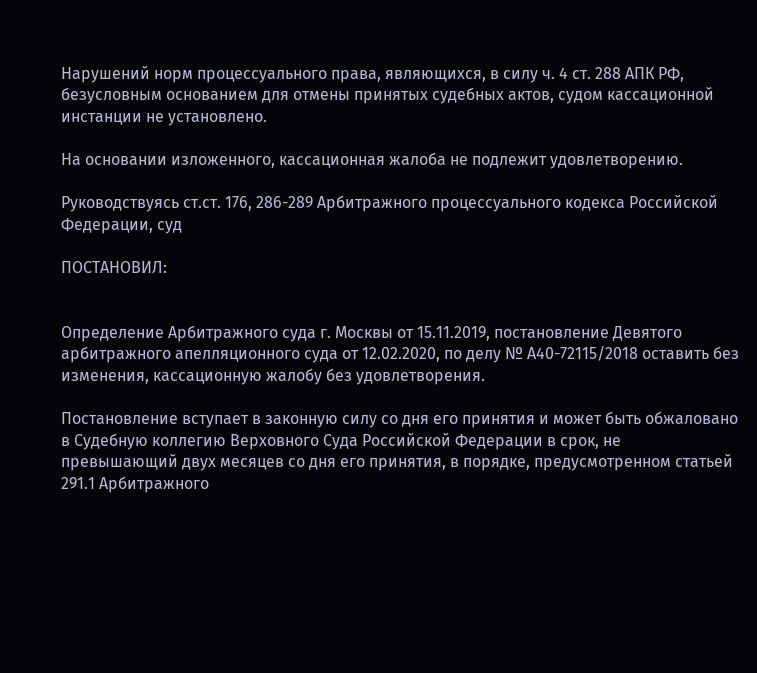Нарушений норм процессуального права, являющихся, в силу ч. 4 ст. 288 АПК РФ, безусловным основанием для отмены принятых судебных актов, судом кассационной инстанции не установлено.

На основании изложенного, кассационная жалоба не подлежит удовлетворению.

Руководствуясь ст.ст. 176, 286-289 Арбитражного процессуального кодекса Российской Федерации, суд

ПОСТАНОВИЛ:


Определение Арбитражного суда г. Москвы от 15.11.2019, постановление Девятого арбитражного апелляционного суда от 12.02.2020, по делу № А40-72115/2018 оставить без изменения, кассационную жалобу без удовлетворения.

Постановление вступает в законную силу со дня его принятия и может быть обжаловано в Судебную коллегию Верховного Суда Российской Федерации в срок, не превышающий двух месяцев со дня его принятия, в порядке, предусмотренном статьей 291.1 Арбитражного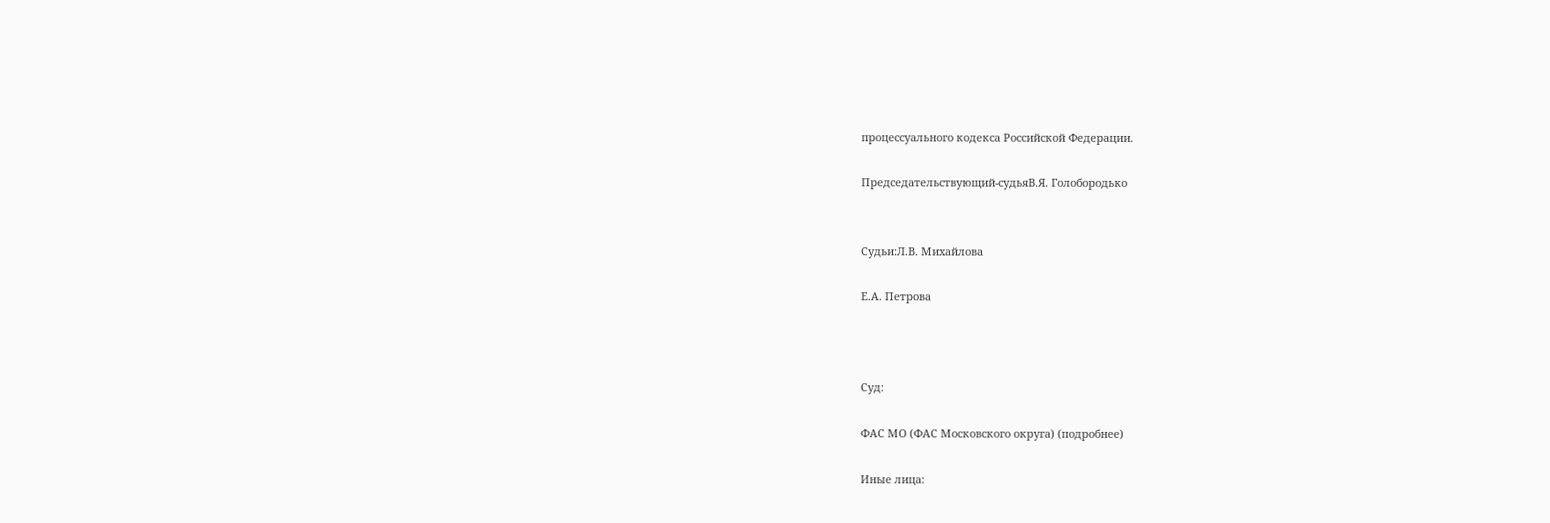процессуального кодекса Российской Федерации.

Председательствующий-судьяВ.Я. Голобородько


Судьи:Л.В. Михайлова

Е.А. Петрова



Суд:

ФАС МО (ФАС Московского округа) (подробнее)

Иные лица: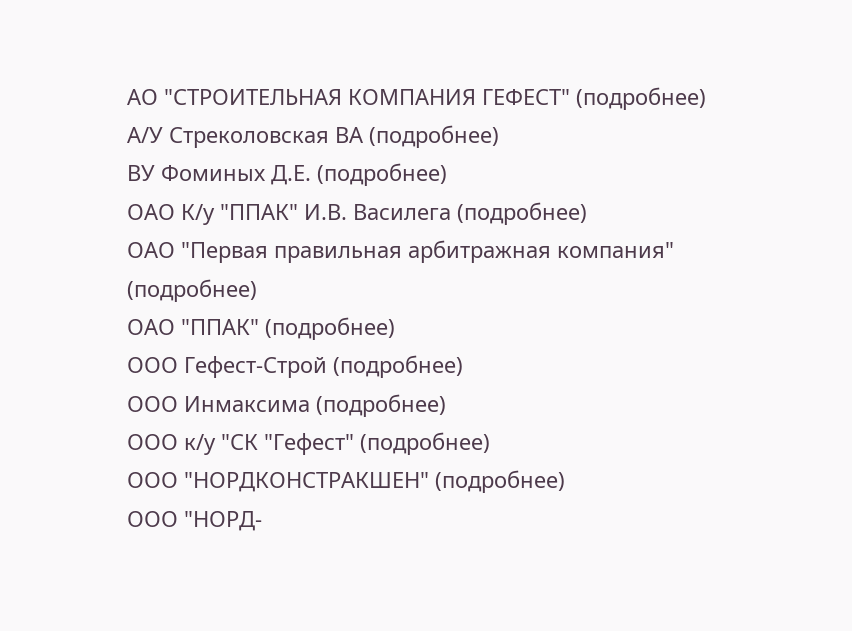АО "СТРОИТЕЛЬНАЯ КОМПАНИЯ ГЕФЕСТ" (подробнее)
А/У Стреколовская ВА (подробнее)
ВУ Фоминых Д.Е. (подробнее)
ОАО К/у "ППАК" И.В. Василега (подробнее)
ОАО "Первая правильная арбитражная компания" (подробнее)
ОАО "ППАК" (подробнее)
ООО Гефест-Строй (подробнее)
ООО Инмаксима (подробнее)
ООО к/у "СК "Гефест" (подробнее)
ООО "НОРДКОНСТРАКШЕН" (подробнее)
ООО "НОРД-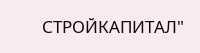СТРОЙКАПИТАЛ"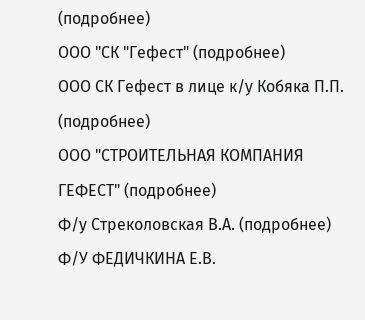(подробнее)
ООО "СК "Гефест" (подробнее)
ООО СК Гефест в лице к/у Кобяка П.П. (подробнее)
ООО "СТРОИТЕЛЬНАЯ КОМПАНИЯ ГЕФЕСТ" (подробнее)
Ф/у Стреколовская В.А. (подробнее)
Ф/У ФЕДИЧКИНА Е.В.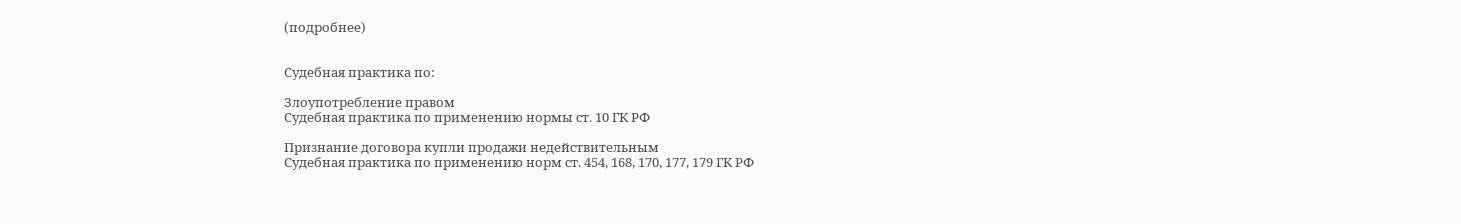(подробнее)


Судебная практика по:

Злоупотребление правом
Судебная практика по применению нормы ст. 10 ГК РФ

Признание договора купли продажи недействительным
Судебная практика по применению норм ст. 454, 168, 170, 177, 179 ГК РФ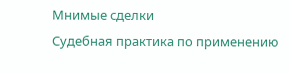Мнимые сделки
Судебная практика по применению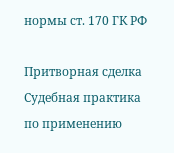нормы ст. 170 ГК РФ

Притворная сделка
Судебная практика по применению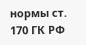нормы ст. 170 ГК РФ